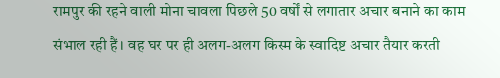रामपुर की रहने वाली मोना चावला पिछले 50 वर्षों से लगातार अचार बनाने का काम संभाल रही हैं। वह घर पर ही अलग-अलग किस्म के स्वादिष्ट अचार तैयार करती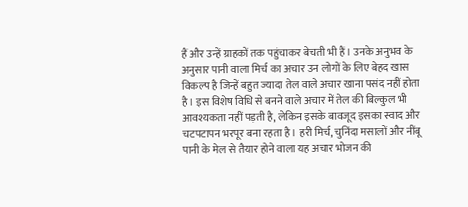हैं और उन्हें ग्राहकों तक पहुंचाकर बेचती भी हैं। उनके अनुभव के अनुसार पानी वाला मिर्च का अचार उन लोगों के लिए बेहद खास विकल्प है जिन्हें बहुत ज्यादा तेल वाले अचार खाना पसंद नहीं होता है। इस विशेष विधि से बनने वाले अचार में तेल की बिल्कुल भी आवश्यकता नहीं पड़ती है, लेकिन इसके बावजूद इसका स्वाद और चटपटापन भरपूर बना रहता है। हरी मिर्च, चुनिंदा मसालों और नींबू पानी के मेल से तैयार होने वाला यह अचार भोजन की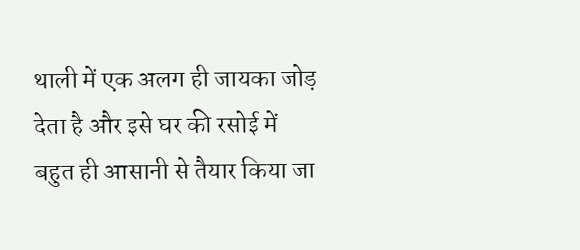थाली में एक अलग ही जायका जोड़ देता है और इसे घर की रसोई में बहुत ही आसानी से तैयार किया जा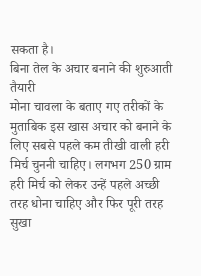सकता है।
बिना तेल के अचार बनाने की शुरुआती तैयारी
मोना चावला के बताए गए तरीकों के मुताबिक इस खास अचार को बनाने के लिए सबसे पहले कम तीखी वाली हरी मिर्च चुननी चाहिए। लगभग 250 ग्राम हरी मिर्च को लेकर उन्हें पहले अच्छी तरह धोना चाहिए और फिर पूरी तरह सुखा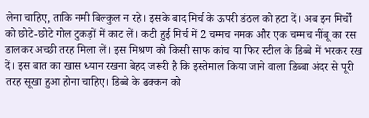लेना चाहिए, ताकि नमी बिल्कुल न रहे। इसके बाद मिर्च के ऊपरी डंठल को हटा दें। अब इन मिर्चों को छोटे-छोटे गोल टुकड़ों में काट लें। कटी हुई मिर्च में 2 चम्मच नमक और एक चम्मच नींबू का रस डालकर अच्छी तरह मिला लें। इस मिश्रण को किसी साफ कांच या फिर स्टील के डिब्बे में भरकर रख दें। इस बात का खास ध्यान रखना बेहद जरूरी है कि इस्तेमाल किया जाने वाला डिब्बा अंदर से पूरी तरह सूखा हुआ होना चाहिए। डिब्बे के ढक्कन को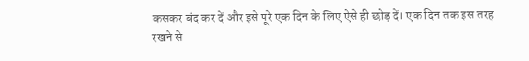कसकर बंद कर दें और इसे पूरे एक दिन के लिए ऐसे ही छोड़ दें। एक दिन तक इस तरह रखने से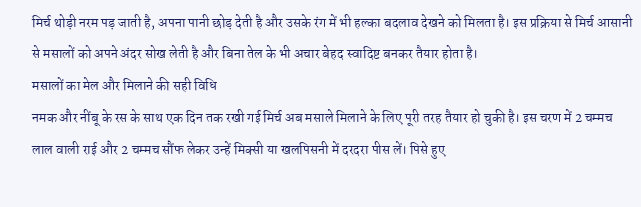मिर्च थोड़ी नरम पड़ जाती है, अपना पानी छोड़ देती है और उसके रंग में भी हल्का बदलाव देखने को मिलता है। इस प्रक्रिया से मिर्च आसानी से मसालों को अपने अंदर सोख लेती है और बिना तेल के भी अचार बेहद स्वादिष्ट बनकर तैयार होता है।
मसालों का मेल और मिलाने की सही विधि
नमक और नींबू के रस के साथ एक दिन तक रखी गई मिर्च अब मसाले मिलाने के लिए पूरी तरह तैयार हो चुकी है। इस चरण में 2 चम्मच लाल वाली राई और 2 चम्मच सौंफ लेकर उन्हें मिक्सी या खलपिसनी में दरदरा पीस लें। पिसे हुए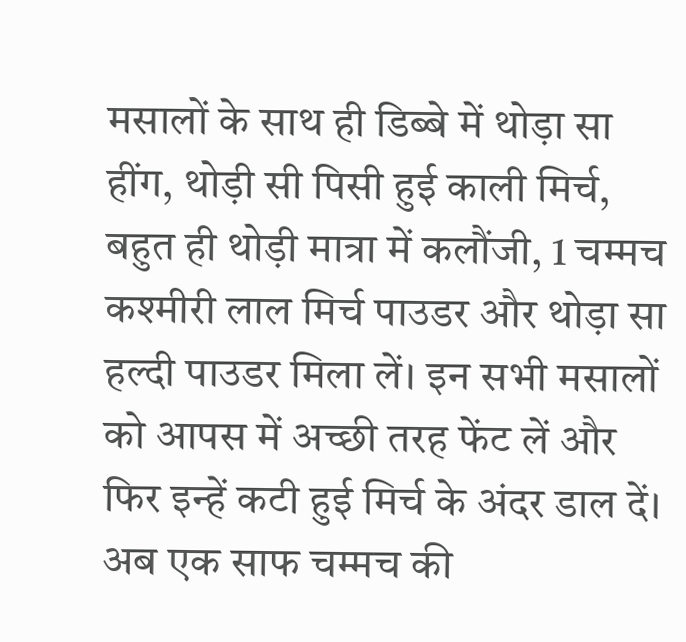मसालों के साथ ही डिब्बे में थोड़ा सा हींग, थोड़ी सी पिसी हुई काली मिर्च, बहुत ही थोड़ी मात्रा में कलौंजी, 1 चम्मच कश्मीरी लाल मिर्च पाउडर और थोड़ा सा हल्दी पाउडर मिला लें। इन सभी मसालों को आपस में अच्छी तरह फेंट लें और फिर इन्हें कटी हुई मिर्च के अंदर डाल दें। अब एक साफ चम्मच की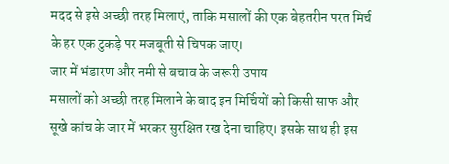मदद से इसे अच्छी तरह मिलाएं, ताकि मसालों की एक बेहतरीन परत मिर्च के हर एक टुकड़े पर मजबूती से चिपक जाए।
जार में भंडारण और नमी से बचाव के जरूरी उपाय
मसालों को अच्छी तरह मिलाने के बाद इन मिर्चियों को किसी साफ और सूखे कांच के जार में भरकर सुरक्षित रख देना चाहिए। इसके साथ ही इस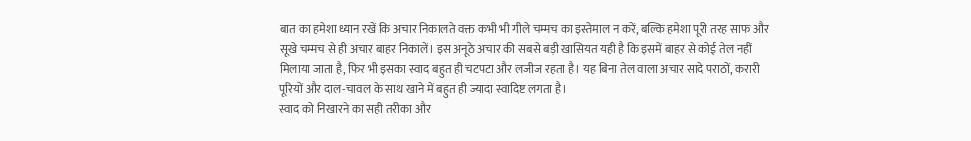बात का हमेशा ध्यान रखें कि अचार निकालते वक्त कभी भी गीले चम्मच का इस्तेमाल न करें, बल्कि हमेशा पूरी तरह साफ और सूखे चम्मच से ही अचार बाहर निकालें। इस अनूठे अचार की सबसे बड़ी खासियत यही है कि इसमें बाहर से कोई तेल नहीं मिलाया जाता है, फिर भी इसका स्वाद बहुत ही चटपटा और लजीज रहता है। यह बिना तेल वाला अचार सादे पराठों, करारी पूरियों और दाल-चावल के साथ खाने में बहुत ही ज्यादा स्वादिष्ट लगता है।
स्वाद को निखारने का सही तरीका और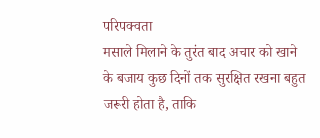परिपक्वता
मसाले मिलाने के तुरंत बाद अचार को खाने के बजाय कुछ दिनों तक सुरक्षित रखना बहुत जरूरी होता है, ताकि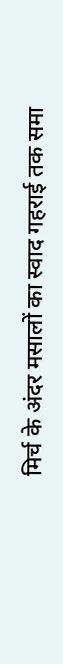मिर्च के अंदर मसालों का स्वाद गहराई तक समा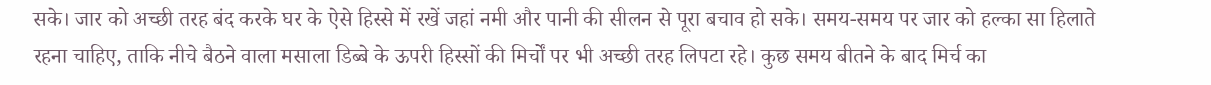सके। जार को अच्छी तरह बंद करके घर के ऐसे हिस्से में रखें जहां नमी और पानी की सीलन से पूरा बचाव हो सके। समय-समय पर जार को हल्का सा हिलाते रहना चाहिए, ताकि नीचे बैठने वाला मसाला डिब्बे के ऊपरी हिस्सों की मिर्चों पर भी अच्छी तरह लिपटा रहे। कुछ समय बीतने के बाद मिर्च का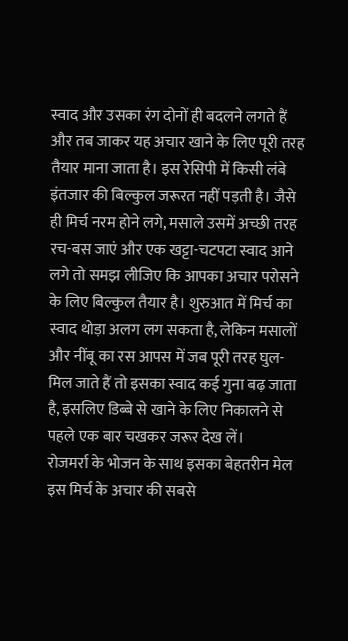स्वाद और उसका रंग दोनों ही बदलने लगते हैं और तब जाकर यह अचार खाने के लिए पूरी तरह तैयार माना जाता है। इस रेसिपी में किसी लंबे इंतजार की बिल्कुल जरूरत नहीं पड़ती है। जैसे ही मिर्च नरम होने लगे, मसाले उसमें अच्छी तरह रच-बस जाएं और एक खट्टा-चटपटा स्वाद आने लगे तो समझ लीजिए कि आपका अचार परोसने के लिए बिल्कुल तैयार है। शुरुआत में मिर्च का स्वाद थोड़ा अलग लग सकता है, लेकिन मसालों और नींबू का रस आपस में जब पूरी तरह घुल-मिल जाते हैं तो इसका स्वाद कई गुना बढ़ जाता है, इसलिए डिब्बे से खाने के लिए निकालने से पहले एक बार चखकर जरूर देख लें।
रोजमर्रा के भोजन के साथ इसका बेहतरीन मेल
इस मिर्च के अचार की सबसे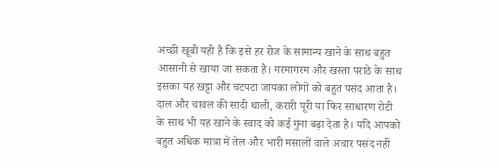अच्छी खूबी यही है कि इसे हर रोज के सामान्य खाने के साथ बहुत आसानी से खाया जा सकता है। गरमागरम और खस्ता पराठे के साथ इसका यह खट्टा और चटपटा जायका लोगों को बहुत पसंद आता है। दाल और चावल की सादी थाली, करारी पूरी या फिर साधारण रोटी के साथ भी यह खाने के स्वाद को कई गुना बढ़ा देता है। यदि आपको बहुत अधिक मात्रा में तेल और भारी मसालों वाले अचार पसंद नहीं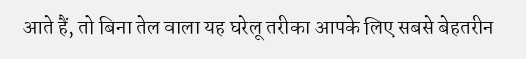आते हैं, तो बिना तेल वाला यह घरेलू तरीका आपके लिए सबसे बेहतरीन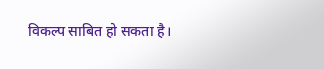विकल्प साबित हो सकता है।